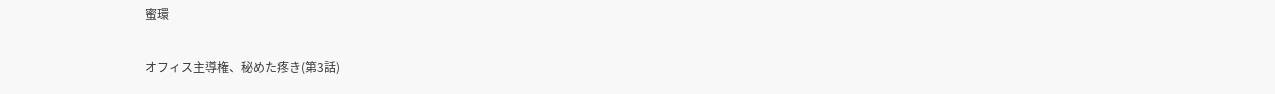蜜環

オフィス主導権、秘めた疼き(第3話)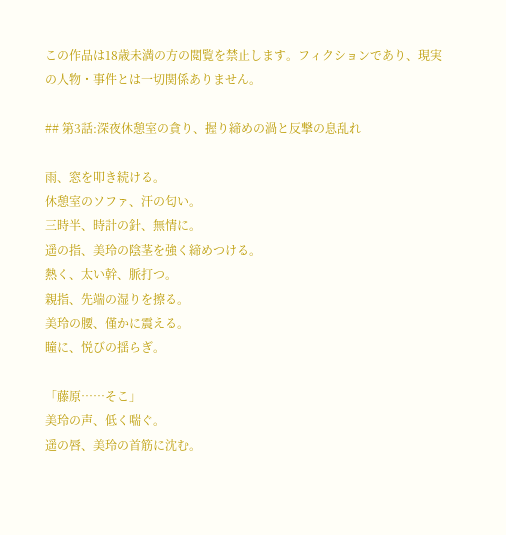この作品は18歳未満の方の閲覧を禁止します。フィクションであり、現実の人物・事件とは一切関係ありません。

## 第3話:深夜休憩室の貪り、握り締めの渦と反撃の息乱れ

雨、窓を叩き続ける。
休憩室のソファ、汗の匂い。
三時半、時計の針、無情に。
遥の指、美玲の陰茎を強く締めつける。
熱く、太い幹、脈打つ。
親指、先端の湿りを擦る。
美玲の腰、僅かに震える。
瞳に、悦びの揺らぎ。

「藤原……そこ」
美玲の声、低く喘ぐ。
遥の唇、美玲の首筋に沈む。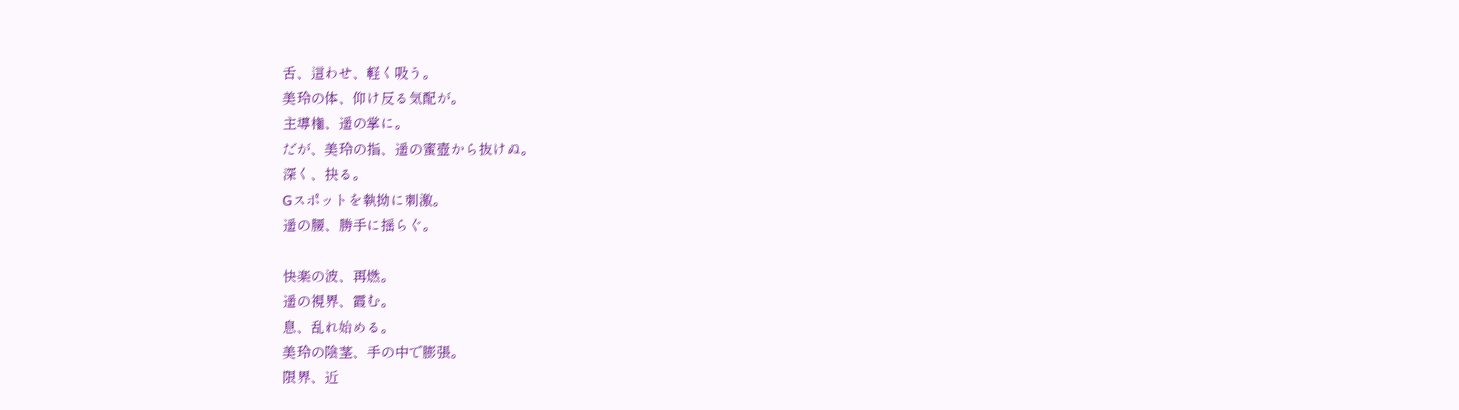舌、這わせ、軽く吸う。
美玲の体、仰け反る気配が。
主導権、遥の掌に。
だが、美玲の指、遥の蜜壺から抜けぬ。
深く、抉る。
Gスポットを執拗に刺激。
遥の腰、勝手に揺らぐ。

快楽の波、再燃。
遥の視界、霞む。
息、乱れ始める。
美玲の陰茎、手の中で膨張。
限界、近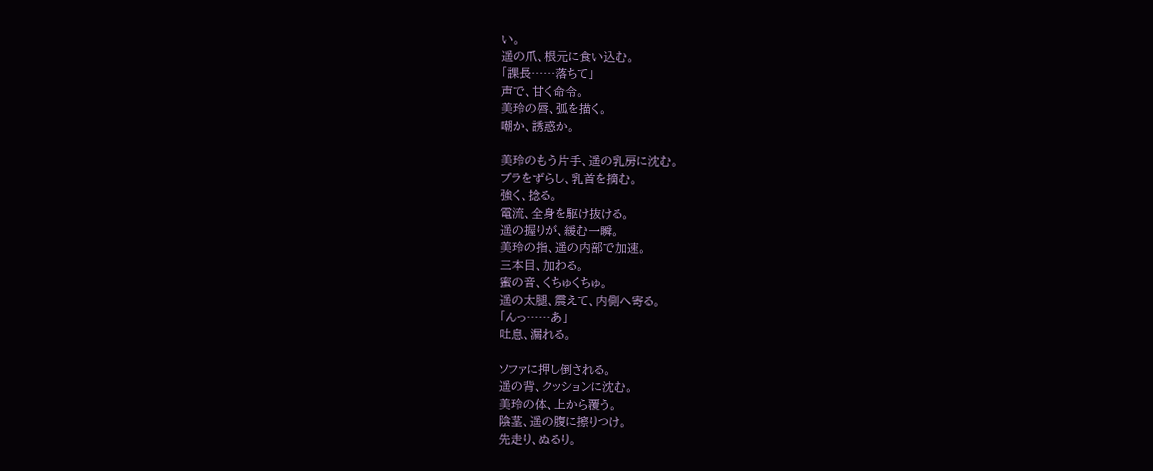い。
遥の爪、根元に食い込む。
「課長……落ちて」
声で、甘く命令。
美玲の唇、弧を描く。
嘲か、誘惑か。

美玲のもう片手、遥の乳房に沈む。
ブラをずらし、乳首を摘む。
強く、捻る。
電流、全身を駆け抜ける。
遥の握りが、緩む一瞬。
美玲の指、遥の内部で加速。
三本目、加わる。
蜜の音、くちゅくちゅ。
遥の太腿、震えて、内側へ寄る。
「んっ……あ」
吐息、漏れる。

ソファに押し倒される。
遥の背、クッションに沈む。
美玲の体、上から覆う。
陰茎、遥の腹に擦りつけ。
先走り、ぬるり。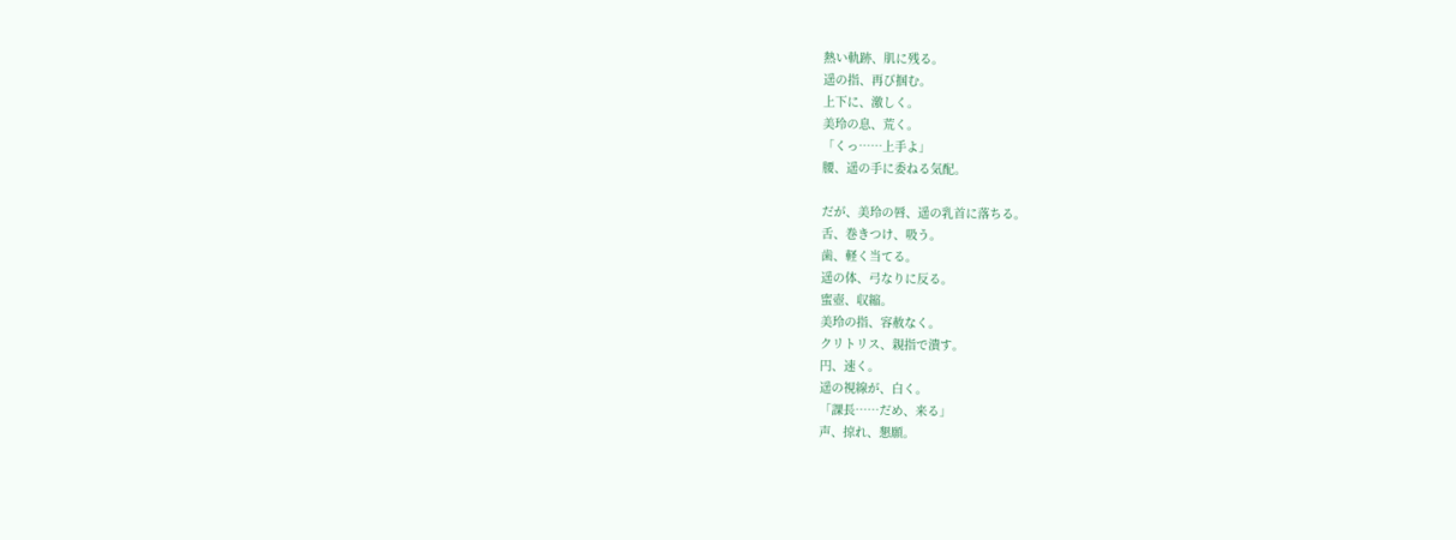熱い軌跡、肌に残る。
遥の指、再び掴む。
上下に、激しく。
美玲の息、荒く。
「くっ……上手よ」
腰、遥の手に委ねる気配。

だが、美玲の唇、遥の乳首に落ちる。
舌、巻きつけ、吸う。
歯、軽く当てる。
遥の体、弓なりに反る。
蜜壺、収縮。
美玲の指、容赦なく。
クリトリス、親指で潰す。
円、速く。
遥の視線が、白く。
「課長……だめ、来る」
声、掠れ、懇願。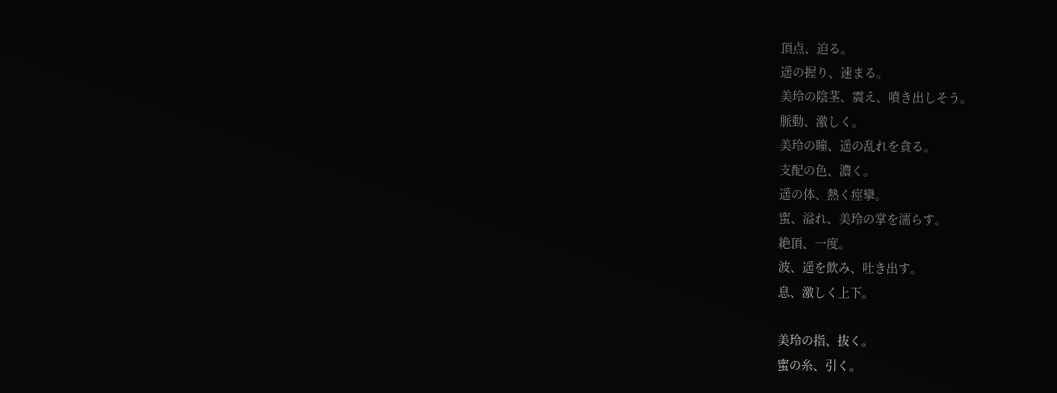頂点、迫る。
遥の握り、速まる。
美玲の陰茎、震え、噴き出しそう。
脈動、激しく。
美玲の瞳、遥の乱れを貪る。
支配の色、濃く。
遥の体、熱く痙攣。
蜜、溢れ、美玲の掌を濡らす。
絶頂、一度。
波、遥を飲み、吐き出す。
息、激しく上下。

美玲の指、抜く。
蜜の糸、引く。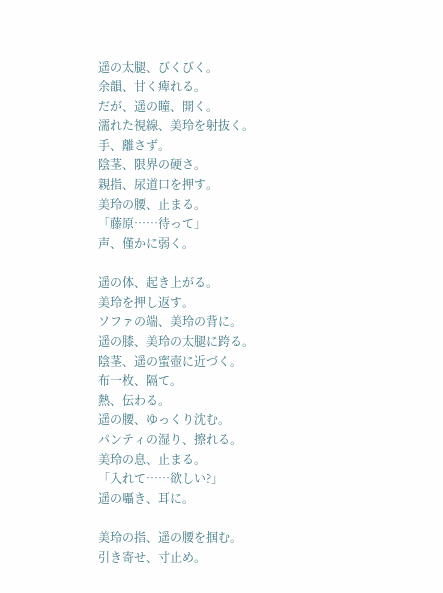遥の太腿、びくびく。
余韻、甘く痺れる。
だが、遥の瞳、開く。
濡れた視線、美玲を射抜く。
手、離さず。
陰茎、限界の硬さ。
親指、尿道口を押す。
美玲の腰、止まる。
「藤原……待って」
声、僅かに弱く。

遥の体、起き上がる。
美玲を押し返す。
ソファの端、美玲の背に。
遥の膝、美玲の太腿に跨る。
陰茎、遥の蜜壺に近づく。
布一枚、隔て。
熱、伝わる。
遥の腰、ゆっくり沈む。
パンティの湿り、擦れる。
美玲の息、止まる。
「入れて……欲しい?」
遥の囁き、耳に。

美玲の指、遥の腰を掴む。
引き寄せ、寸止め。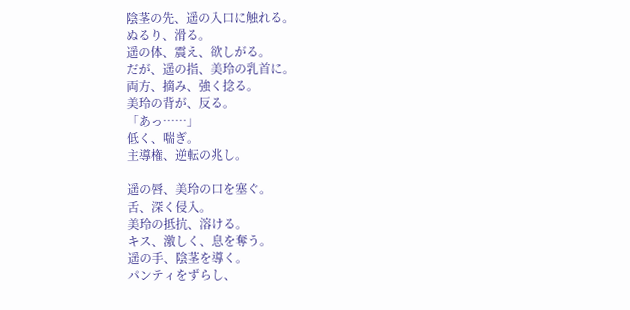陰茎の先、遥の入口に触れる。
ぬるり、滑る。
遥の体、震え、欲しがる。
だが、遥の指、美玲の乳首に。
両方、摘み、強く捻る。
美玲の背が、反る。
「あっ……」
低く、喘ぎ。
主導権、逆転の兆し。

遥の唇、美玲の口を塞ぐ。
舌、深く侵入。
美玲の抵抗、溶ける。
キス、激しく、息を奪う。
遥の手、陰茎を導く。
パンティをずらし、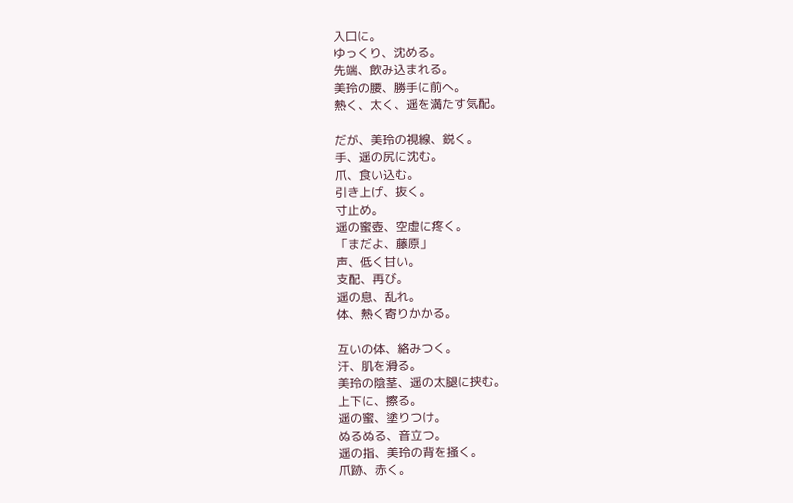入口に。
ゆっくり、沈める。
先端、飲み込まれる。
美玲の腰、勝手に前へ。
熱く、太く、遥を満たす気配。

だが、美玲の視線、鋭く。
手、遥の尻に沈む。
爪、食い込む。
引き上げ、抜く。
寸止め。
遥の蜜壺、空虚に疼く。
「まだよ、藤原」
声、低く甘い。
支配、再び。
遥の息、乱れ。
体、熱く寄りかかる。

互いの体、絡みつく。
汗、肌を滑る。
美玲の陰茎、遥の太腿に挟む。
上下に、擦る。
遥の蜜、塗りつけ。
ぬるぬる、音立つ。
遥の指、美玲の背を掻く。
爪跡、赤く。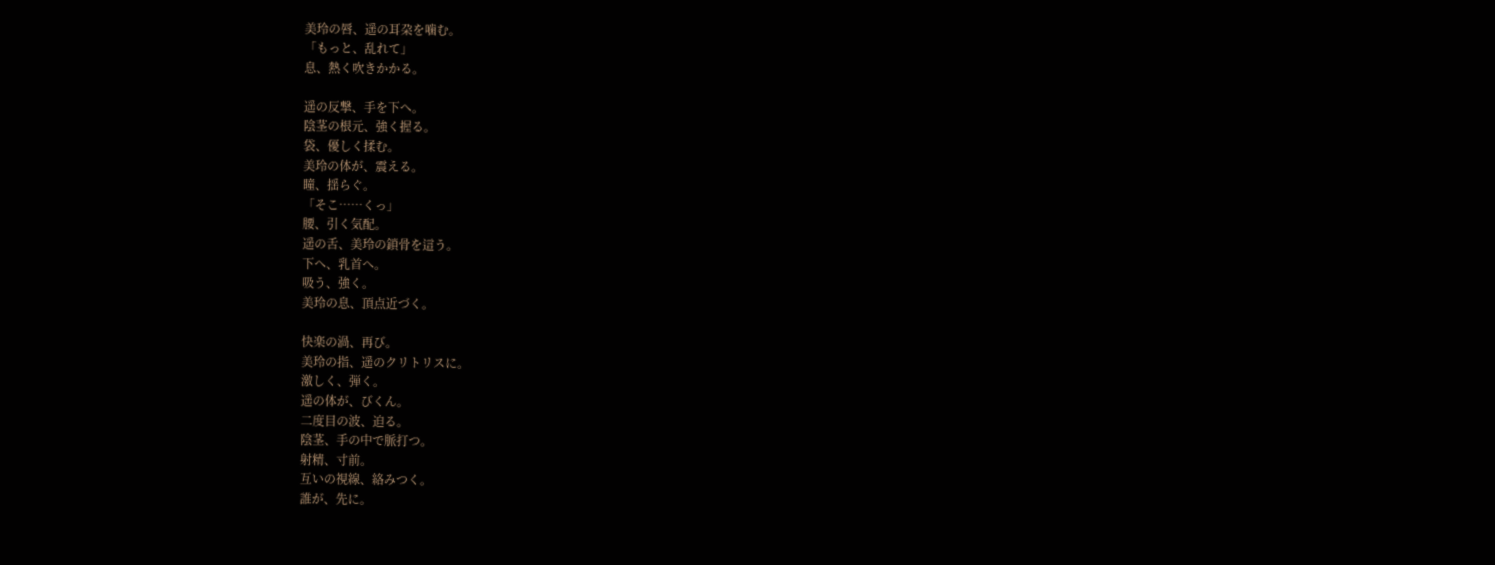美玲の唇、遥の耳朶を噛む。
「もっと、乱れて」
息、熱く吹きかかる。

遥の反撃、手を下へ。
陰茎の根元、強く握る。
袋、優しく揉む。
美玲の体が、震える。
瞳、揺らぐ。
「そこ……くっ」
腰、引く気配。
遥の舌、美玲の鎖骨を這う。
下へ、乳首へ。
吸う、強く。
美玲の息、頂点近づく。

快楽の渦、再び。
美玲の指、遥のクリトリスに。
激しく、弾く。
遥の体が、びくん。
二度目の波、迫る。
陰茎、手の中で脈打つ。
射精、寸前。
互いの視線、絡みつく。
誰が、先に。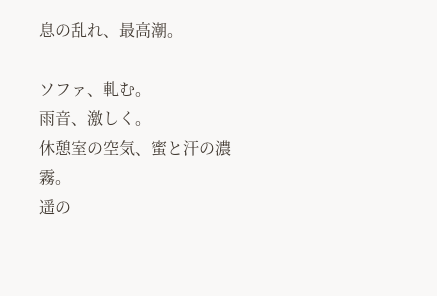息の乱れ、最高潮。

ソファ、軋む。
雨音、激しく。
休憩室の空気、蜜と汗の濃霧。
遥の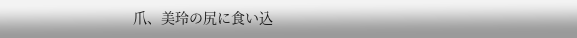爪、美玲の尻に食い込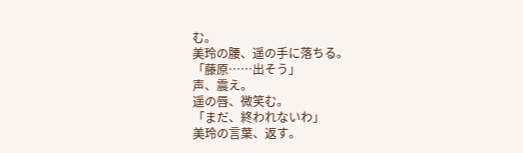む。
美玲の腰、遥の手に落ちる。
「藤原……出そう」
声、震え。
遥の唇、微笑む。
「まだ、終われないわ」
美玲の言葉、返す。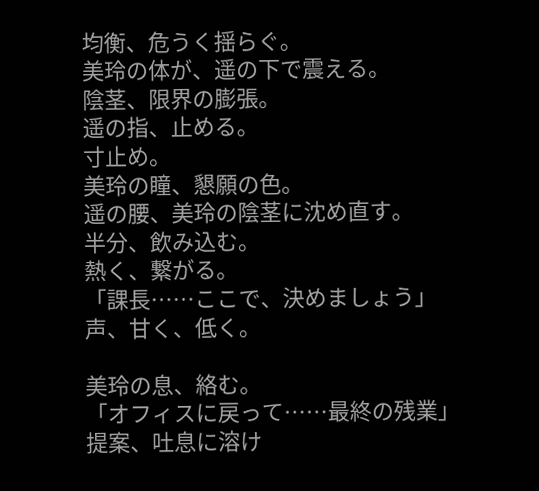均衡、危うく揺らぐ。
美玲の体が、遥の下で震える。
陰茎、限界の膨張。
遥の指、止める。
寸止め。
美玲の瞳、懇願の色。
遥の腰、美玲の陰茎に沈め直す。
半分、飲み込む。
熱く、繋がる。
「課長……ここで、決めましょう」
声、甘く、低く。

美玲の息、絡む。
「オフィスに戻って……最終の残業」
提案、吐息に溶け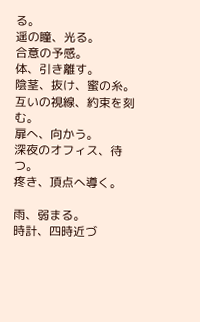る。
遥の瞳、光る。
合意の予感。
体、引き離す。
陰茎、抜け、蜜の糸。
互いの視線、約束を刻む。
扉へ、向かう。
深夜のオフィス、待つ。
疼き、頂点へ導く。

雨、弱まる。
時計、四時近づ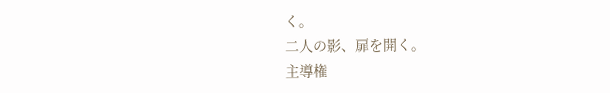く。
二人の影、扉を開く。
主導権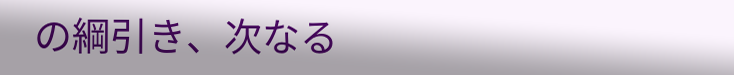の綱引き、次なる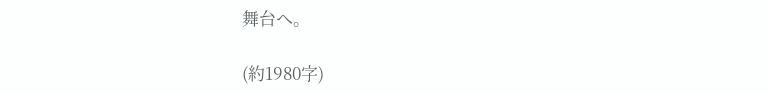舞台へ。

(約1980字)